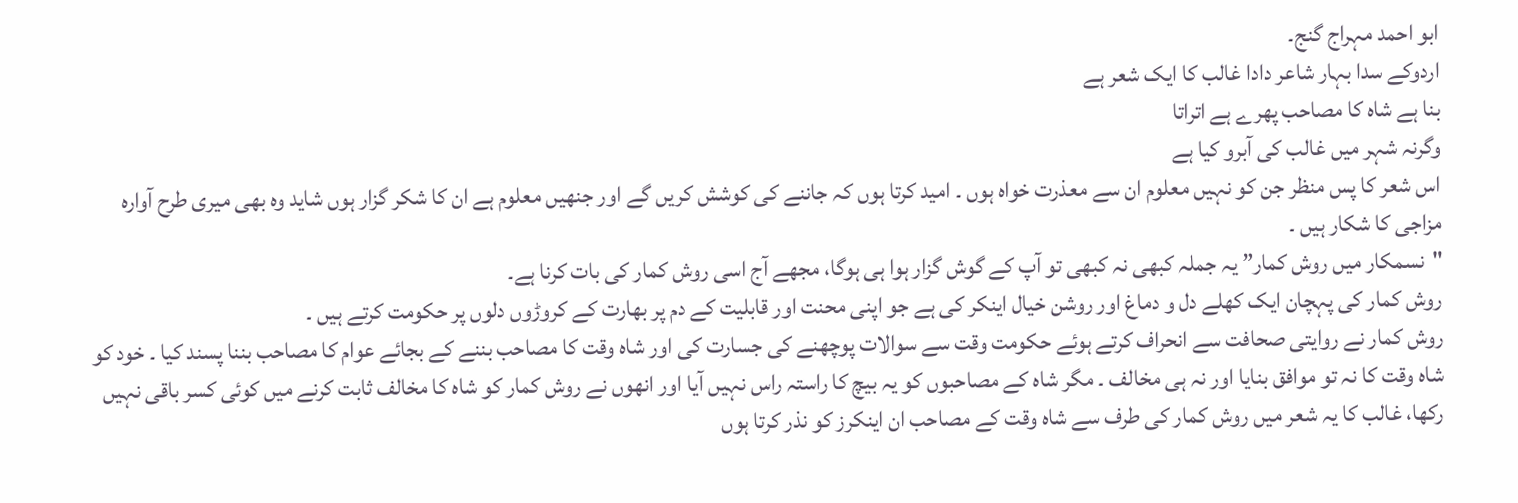ابو احمد مہراج گنج۔
اردوکے سدا بہار شاعر دادا غالب کا ایک شعر ہے
بنا ہے شاہ کا مصاحب پھرے ہے اتراتا
وگرنہ شہر میں غالب کی آبرو کیا ہے
اس شعر کا پس منظر جن کو نہیں معلوم ان سے معذرت خواہ ہوں ۔ امید کرتا ہوں کہ جاننے کی کوشش کریں گے اور جنھیں معلوم ہے ان کا شکر گزار ہوں شاید وہ بھی میری طرح آوارہ مزاجی کا شکار ہیں ۔
"نسمکار میں روش کمار” یہ جملہ کبھی نہ کبھی تو آپ کے گوش گزار ہوا ہی ہوگا، مجھے آج اسی روش کمار کی بات کرنا ہے۔
روش کمار کی پہچان ایک کھلے دل و دماغ اور روشن خیال اینکر کی ہے جو اپنی محنت اور قابلیت کے دم پر بھارت کے کروڑوں دلوں پر حکومت کرتے ہیں ۔
روش کمار نے روایتی صحافت سے انحراف کرتے ہوئے حکومت وقت سے سوالات پوچھنے کی جسارت کی اور شاہ وقت کا مصاحب بننے کے بجائے عوام کا مصاحب بننا پسند کیا ۔ خود کو شاہ وقت کا نہ تو موافق بنایا اور نہ ہی مخالف ۔ مگر شاہ کے مصاحبوں کو یہ بیچ کا راستہ راس نہیں آیا اور انھوں نے روش کمار کو شاہ کا مخالف ثابت کرنے میں کوئی کسر باقی نہیں رکھا، غالب کا یہ شعر میں روش کمار کی طرف سے شاہ وقت کے مصاحب ان اینکرز کو نذر کرتا ہوں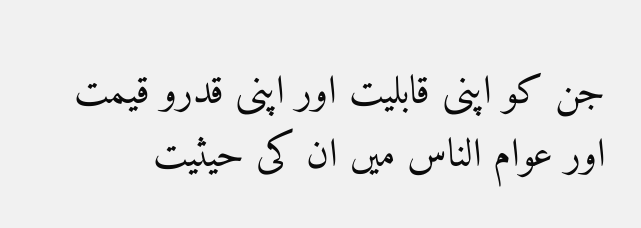جن کو اپنی قابلیت اور اپنی قدرو قیمت اور عوام الناس میں ان کی حیثیت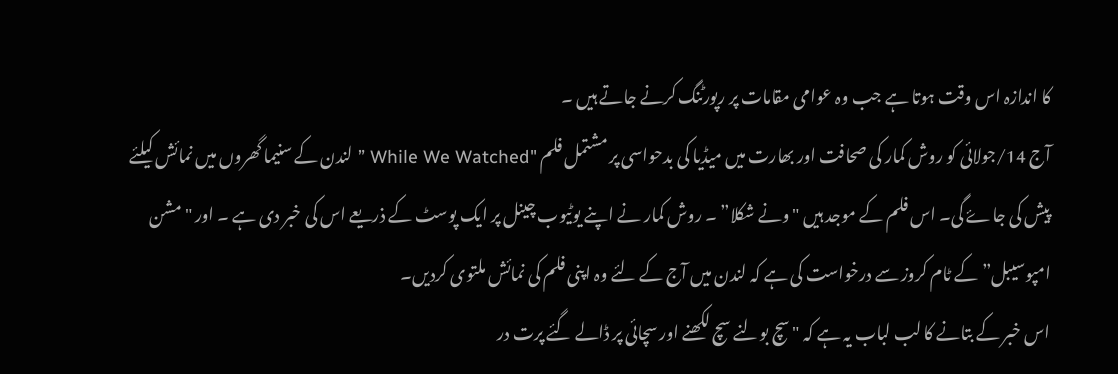کا اندازہ اس وقت ہوتا ہے جب وہ عوامی مقامات پر رپورٹنگ کرنے جاتے ہیں ۔
آج 14/جولائی کو روش کمار کی صحافت اور بھارت میں میڈیا کی بدحواسی پر مشتمل فلم "While We Watched ” لندن کے سنیما گھروں میں نمائش کیلئے پیش کی جاۓ گی۔ اس فلم کے موجد ہیں "ونے شکلا” ۔ روش کمار نے اپنے یوٹیوب چینل پر ایک پوسٹ کے ذریعے اس کی خبر دی ہے ۔ اور "مشن امپوسیبل” کے ٹام کروز سے درخواست کی ہے کہ لندن میں آج کے لئے وہ اپنی فلم کی نمائش ملتوی کردیں۔
اس خبر کے بتانے کا لب لباب یہ ہے کہ "سچ بولنے سچ لکھنے اور سچائی پر ڈالے گئے پرت در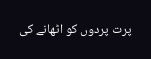پرت پردوں کو اٹھانے کی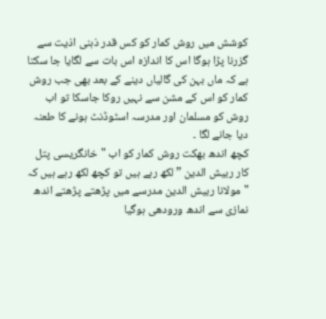کوشش میں روش کمار کو کس قدر ذہنی اذیت سے گزرنا پڑا ہوگا اس کا اندازہ اس بات سے لگایا جا سکتا ہے کہ ماں بہن کی گالیاں دینے کے بعد بھی جب روش کمار کو اس کے مشن سے نہیں روکا جاسکا تو اب روش کو مسلمان اور مدرسہ اسٹوڈنٹ ہونے کا طعنہ دیا جانے لگا ۔
کچھ اندھ بھکت روش کمار کو اب "خانگریسی پتل کار ربیش الدین ” لکھ رہے ہیں تو کچھ لکھ رہے ہیں کہ "مولانا ربیش الدین مدرسے میں پڑھتے پڑھتے اندھ نمازی سے اندھ ورودھی ہوگیا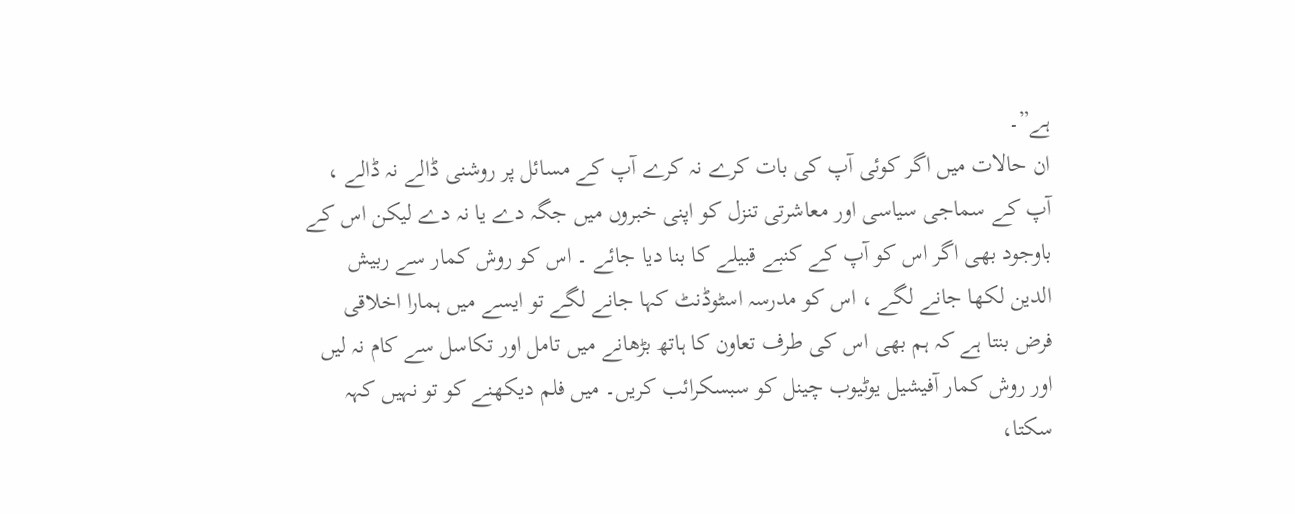ہے”۔
ان حالات میں اگر کوئی آپ کی بات کرے نہ کرے آپ کے مسائل پر روشنی ڈالے نہ ڈالے ، آپ کے سماجی سیاسی اور معاشرتی تنزل کو اپنی خبروں میں جگہ دے یا نہ دے لیکن اس کے باوجود بھی اگر اس کو آپ کے کنبے قبیلے کا بنا دیا جائے ۔ اس کو روش کمار سے ربیش الدین لکھا جانے لگے ، اس کو مدرسہ اسٹوڈنٹ کہا جانے لگے تو ایسے میں ہمارا اخلاقی فرض بنتا ہے کہ ہم بھی اس کی طرف تعاون کا ہاتھ بڑھانے میں تامل اور تکاسل سے کام نہ لیں اور روش کمار آفیشیل یوٹیوب چینل کو سبسکرائب کریں۔ میں فلم دیکھنے کو تو نہیں کہہ سکتا،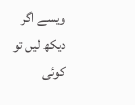ویسے اگر دیکھ لیں تو کوئی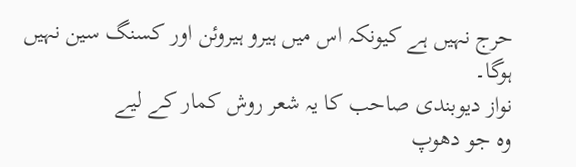حرج نہیں ہے کیونکہ اس میں ہیرو ہیروئن اور کسنگ سین نہیں ہوگا۔
نواز دیوبندی صاحب کا یہ شعر روش کمار کے لیے
وہ جو دھوپ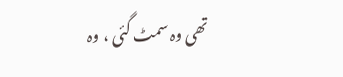تھی وہ سمٹ گئی ، وہ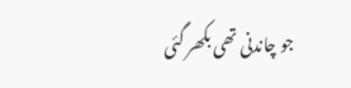جو چاندنی تھی بکھر گئی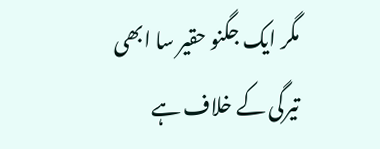مگر ایک جگنو حقیر سا ابھی تیرگی کے خلاف ہے